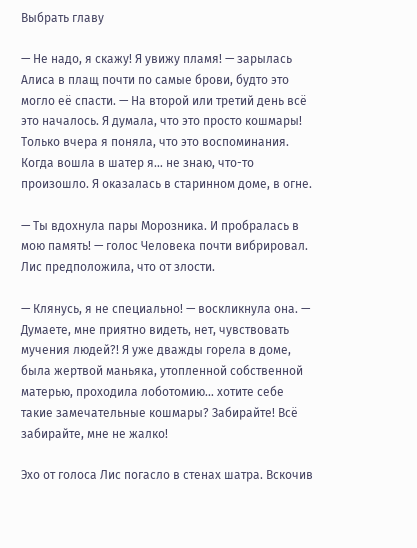Выбрать главу

— Не надо, я скажу! Я увижу пламя! — зарылась Алиса в плащ почти по самые брови, будто это могло её спасти. — На второй или третий день всё это началось. Я думала, что это просто кошмары! Только вчера я поняла, что это воспоминания. Когда вошла в шатер я… не знаю, что-то произошло. Я оказалась в старинном доме, в огне.

— Ты вдохнула пары Морозника. И пробралась в мою память! — голос Человека почти вибрировал. Лис предположила, что от злости.

— Клянусь, я не специально! — воскликнула она. — Думаете, мне приятно видеть, нет, чувствовать мучения людей?! Я уже дважды горела в доме, была жертвой маньяка, утопленной собственной матерью, проходила лоботомию… хотите себе такие замечательные кошмары? Забирайте! Всё забирайте, мне не жалко!

Эхо от голоса Лис погасло в стенах шатра. Вскочив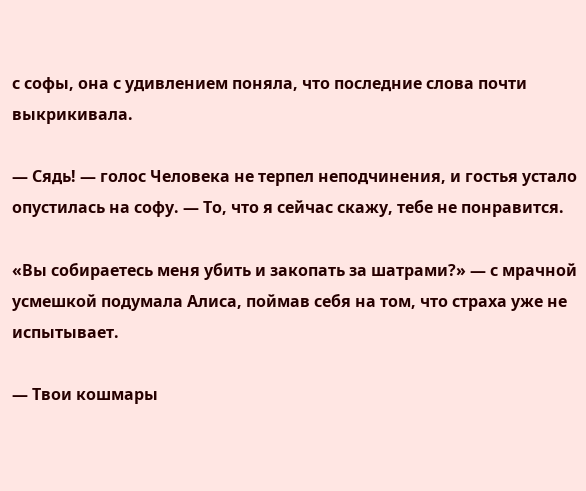с софы, она с удивлением поняла, что последние слова почти выкрикивала.

— Сядь! — голос Человека не терпел неподчинения, и гостья устало опустилась на софу. — То, что я сейчас скажу, тебе не понравится.

«Вы собираетесь меня убить и закопать за шатрами?» — с мрачной усмешкой подумала Алиса, поймав себя на том, что страха уже не испытывает.

— Твои кошмары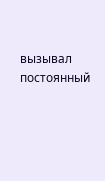вызывал постоянный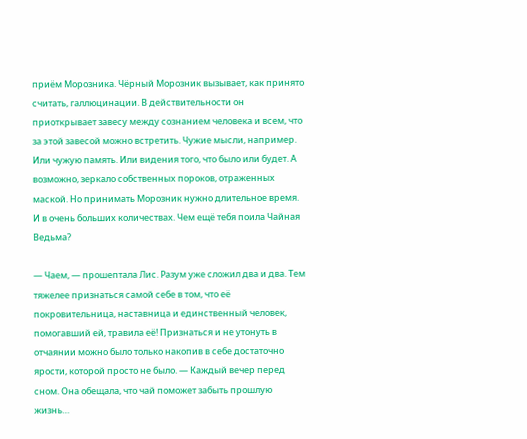приём Морозника. Чёрный Морозник вызывает, как принято считать, галлюцинации. В действительности он приоткрывает завесу между сознанием человека и всем, что за этой завесой можно встретить. Чужие мысли, например. Или чужую память. Или видения того, что было или будет. А возможно, зеркало собственных пороков, отраженных маской. Но принимать Морозник нужно длительное время. И в очень больших количествах. Чем ещё тебя поила Чайная Ведьма?

— Чаем, — прошептала Лис. Разум уже сложил два и два. Тем тяжелее признаться самой себе в том, что её покровительница, наставница и единственный человек, помогавший ей, травила её! Признаться и не утонуть в отчаянии можно было только накопив в себе достаточно ярости, которой просто не было. — Каждый вечер перед сном. Она обещала, что чай поможет забыть прошлую жизнь…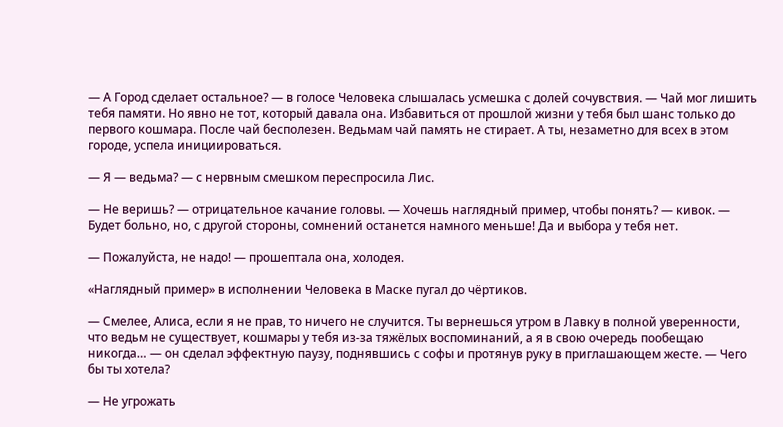— А Город сделает остальное? — в голосе Человека слышалась усмешка с долей сочувствия. — Чай мог лишить тебя памяти. Но явно не тот, который давала она. Избавиться от прошлой жизни у тебя был шанс только до первого кошмара. После чай бесполезен. Ведьмам чай память не стирает. А ты, незаметно для всех в этом городе, успела инициироваться.

— Я — ведьма? — с нервным смешком переспросила Лис.

— Не веришь? — отрицательное качание головы. — Хочешь наглядный пример, чтобы понять? — кивок. — Будет больно, но, с другой стороны, сомнений останется намного меньше! Да и выбора у тебя нет.

— Пожалуйста, не надо! — прошептала она, холодея.

«Наглядный пример» в исполнении Человека в Маске пугал до чёртиков.

— Смелее, Алиса, если я не прав, то ничего не случится. Ты вернешься утром в Лавку в полной уверенности, что ведьм не существует, кошмары у тебя из-за тяжёлых воспоминаний, а я в свою очередь пообещаю никогда… — он сделал эффектную паузу, поднявшись с софы и протянув руку в приглашающем жесте. — Чего бы ты хотела?

— Не угрожать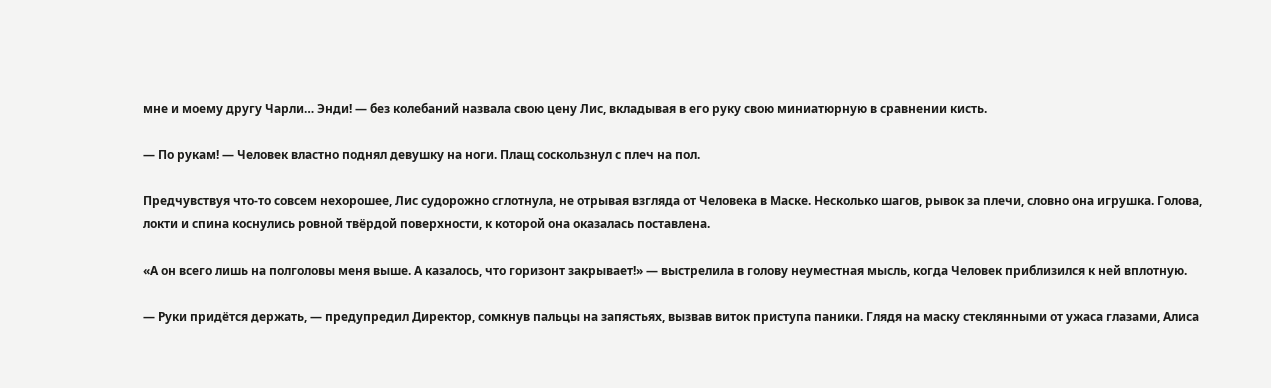мне и моему другу Чарли… Энди! — без колебаний назвала свою цену Лис, вкладывая в его руку свою миниатюрную в сравнении кисть.

— По рукам! — Человек властно поднял девушку на ноги. Плащ соскользнул с плеч на пол.

Предчувствуя что-то совсем нехорошее, Лис судорожно сглотнула, не отрывая взгляда от Человека в Маске. Несколько шагов, рывок за плечи, словно она игрушка. Голова, локти и спина коснулись ровной твёрдой поверхности, к которой она оказалась поставлена.

«А он всего лишь на полголовы меня выше. А казалось, что горизонт закрывает!» — выстрелила в голову неуместная мысль, когда Человек приблизился к ней вплотную.

— Руки придётся держать, — предупредил Директор, сомкнув пальцы на запястьях, вызвав виток приступа паники. Глядя на маску стеклянными от ужаса глазами, Алиса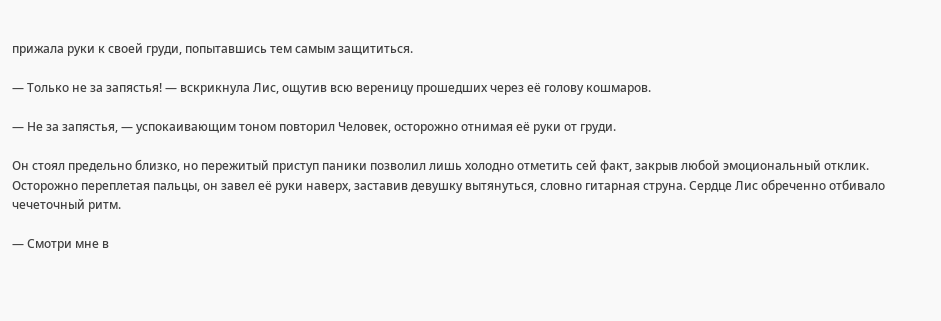прижала руки к своей груди, попытавшись тем самым защититься.

— Только не за запястья! — вскрикнула Лис, ощутив всю вереницу прошедших через её голову кошмаров.

— Не за запястья, — успокаивающим тоном повторил Человек, осторожно отнимая её руки от груди.

Он стоял предельно близко, но пережитый приступ паники позволил лишь холодно отметить сей факт, закрыв любой эмоциональный отклик. Осторожно переплетая пальцы, он завел её руки наверх, заставив девушку вытянуться, словно гитарная струна. Сердце Лис обреченно отбивало чечеточный ритм.

— Смотри мне в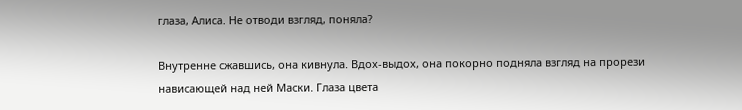глаза, Алиса. Не отводи взгляд, поняла?

Внутренне сжавшись, она кивнула. Вдох-выдох, она покорно подняла взгляд на прорези нависающей над ней Маски. Глаза цвета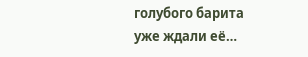голубого барита уже ждали её…